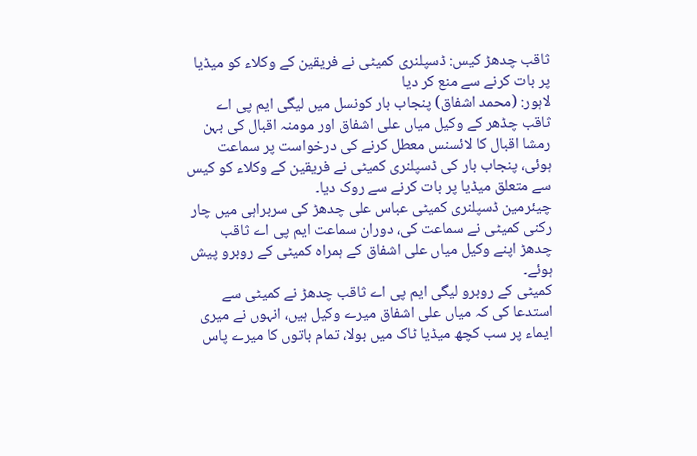ثاقب چدھڑ کیس: ڈسپلنری کمیٹی نے فریقین کے وکلاء کو میڈیا پر بات کرنے سے منع کر دیا
لاہور: (محمد اشفاق) پنجاب بار کونسل میں لیگی ایم پی اے ثاقب چڈھر کے وکیل میاں علی اشفاق اور مومنہ اقبال کی بہن رمشا اقبال کا لائسنس معطل کرنے کی درخواست پر سماعت ہوئی، پنجاب بار کی ڈسپلنری کمیٹی نے فریقین کے وکلاء کو کیس سے متعلق میڈیا پر بات کرنے سے روک دیا۔
چیئرمین ڈسپلنری کمیٹی عباس علی چدھڑ کی سربراہی میں چار رکنی کمیٹی نے سماعت کی، دوران سماعت ایم پی اے ثاقب چدھڑ اپنے وکیل میاں علی اشفاق کے ہمراہ کمیٹی کے روبرو پیش ہوئے۔
کمیٹی کے روبرو لیگی ایم پی اے ثاقب چدھڑ نے کمیٹی سے استدعا کی کہ میاں علی اشفاق میرے وکیل ہیں، انہوں نے میری ایماء پر سب کچھ میڈیا ٹاک میں بولا، تمام باتوں کا میرے پاس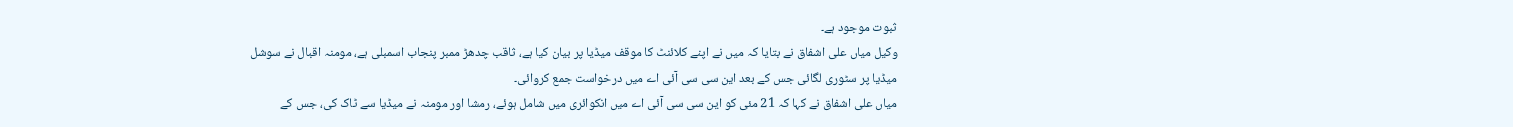ثبوت موجود ہے۔
وکیل میاں علی اشفاق نے بتایا کہ میں نے اپنے کلائنٹ کا موقف میڈیا پر بیان کیا ہے، ثاقب چدھڑ ممبر پنجاب اسمبلی ہے، مومنہ اقبال نے سوشل میڈیا پر سٹوری لگائی جس کے بعد این سی سی آئی اے میں درخواست جمع کروائی۔
میاں علی اشفاق نے کہا کہ 21 مئی کو این سی سی آئی اے میں انکوائری میں شامل ہوئے، رمشا اور مومنہ نے میڈیا سے ٹاک کی، جس کے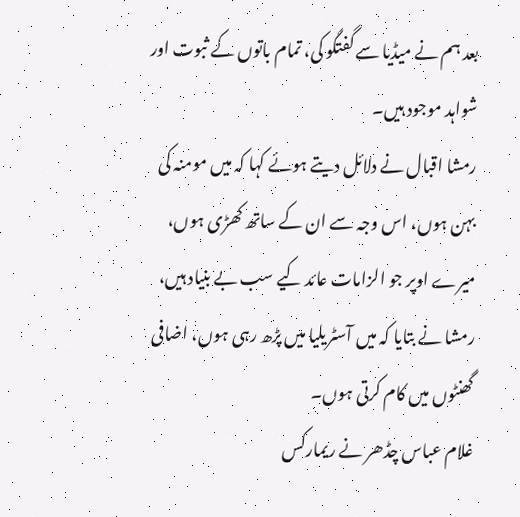بعد ہم نے میڈیا سے گفتگو کی، تمام باتوں کے ثبوت اور شواہد موجود ہیں۔
رمشا اقبال نے دلائل دیتے ہوئے کہا کہ میں مومنہ کی بہن ہوں، اس وجہ سے ان کے ساتھ کھڑی ہوں، میرے اوپر جو الزامات عائد کیے سب بے بنیاد ہیں، رمشا نے بتایا کہ میں آسٹریلیا میں پڑھ رہی ہوں، اضافی گھنٹوں میں کام کرتی ہوں۔
غلام عباس چڈھر نے ریمارکس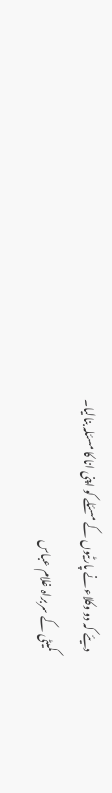دیئے کہ دو وکلاء نے پارٹیوں کے مسئلے کو اپنی انا کا مسئلہ بنالیا۔
کمیٹی کے سربراہ غلام عباس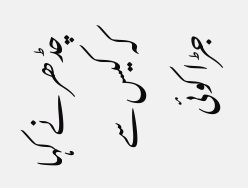چڈھر نے کہا کہ کیس سے جڑا کوئی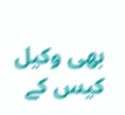بھی وکیل کیس کے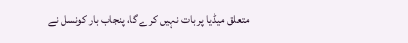متعلق میڈیا پر بات نہیں کرے گا، پنجاب بار کونسل نے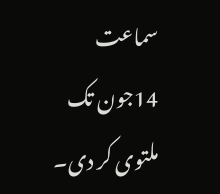سماعت 14جون تک ملتوی کر دی۔